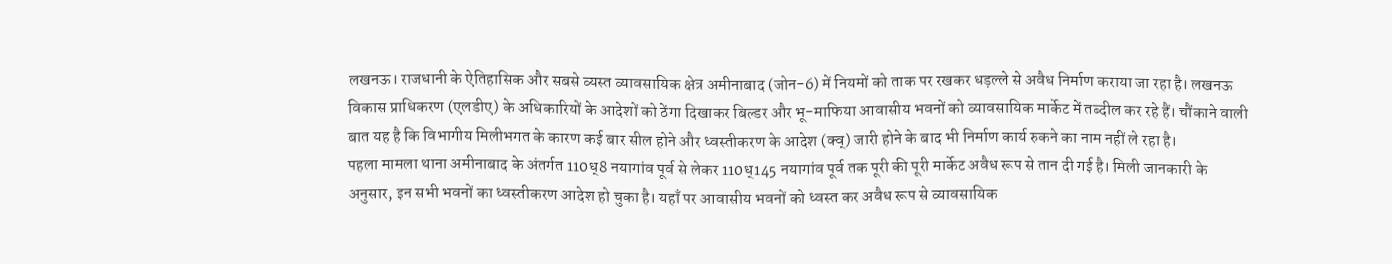लखनऊ। राजधानी के ऐतिहासिक और सबसे व्यस्त व्यावसायिक क्षेत्र अमीनाबाद (जोन-6) में नियमों को ताक पर रखकर धड़ल्ले से अवैध निर्माण कराया जा रहा है। लखनऊ विकास प्राधिकरण (एलडीए) के अधिकारियों के आदेशों को ठेंगा दिखाकर बिल्डर और भू-माफिया आवासीय भवनों को व्यावसायिक मार्केट में तब्दील कर रहे हैं। चौंकाने वाली बात यह है कि विभागीय मिलीभगत के कारण कई बार सील होने और ध्वस्तीकरण के आदेश (क्व्) जारी होने के बाद भी निर्माण कार्य रुकने का नाम नहीं ले रहा है।
पहला मामला थाना अमीनाबाद के अंतर्गत 110ध्8 नयागांव पूर्व से लेकर 110ध्145 नयागांव पूर्व तक पूरी की पूरी मार्केट अवैध रूप से तान दी गई है। मिली जानकारी के अनुसार, इन सभी भवनों का ध्वस्तीकरण आदेश हो चुका है। यहाँ पर आवासीय भवनों को ध्वस्त कर अवैध रूप से व्यावसायिक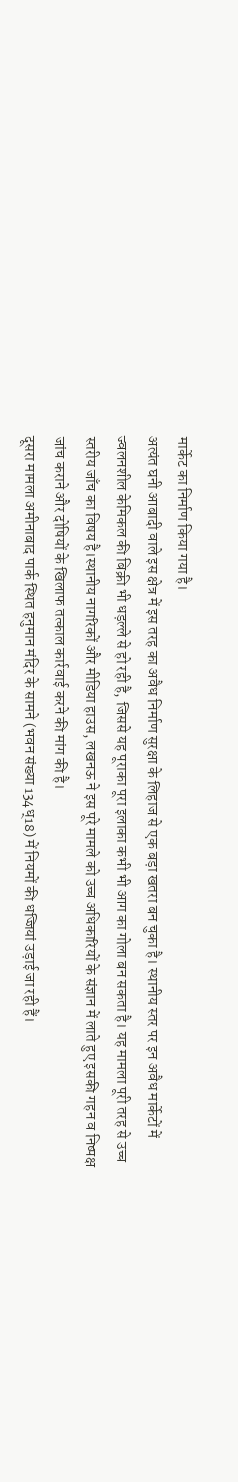मार्केट का निर्माण किया गया है।
अत्यंत घनी आबादी वाले इस क्षेत्र में इस तरह का अवैध निर्माण सुरक्षा के लिहाज से एक बड़ा खतरा बन चुका है। स्थानीय स्तर पर इन अवैध मार्केटों में ज्वलनशील केमिकल की बिक्री भी धड़ल्ले से हो रही है, जिससे यह पूराका पूरा इलाका कभी भी आग का गोला बन सकता है। यह मामला पूरी तरह से उच्च स्तरीय जाँच का विषय है।स्थानीय नागरिकों और मीडिया हाउस, लखनऊ ने इस पूरे मामले को उच्च अधिकारियों के संज्ञान में लाते हुए इसकी गहन व निष्पक्ष जांच कराने और दोषियों के खिलाफ तत्काल कार्रवाई करने की मांग की है।
दूसरा मामला अमीनाबाद पार्क स्थित हनुमान मंदिर के सामने (भवन संख्या 134ध्18) में नियमों की धज्जियां उड़ाई जा रही हैं।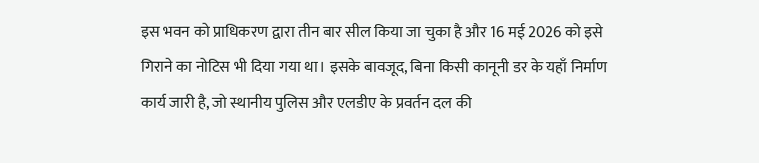इस भवन को प्राधिकरण द्वारा तीन बार सील किया जा चुका है और 16 मई 2026 को इसे गिराने का नोटिस भी दिया गया था। इसके बावजूद, बिना किसी कानूनी डर के यहाँ निर्माण कार्य जारी है, जो स्थानीय पुलिस और एलडीए के प्रवर्तन दल की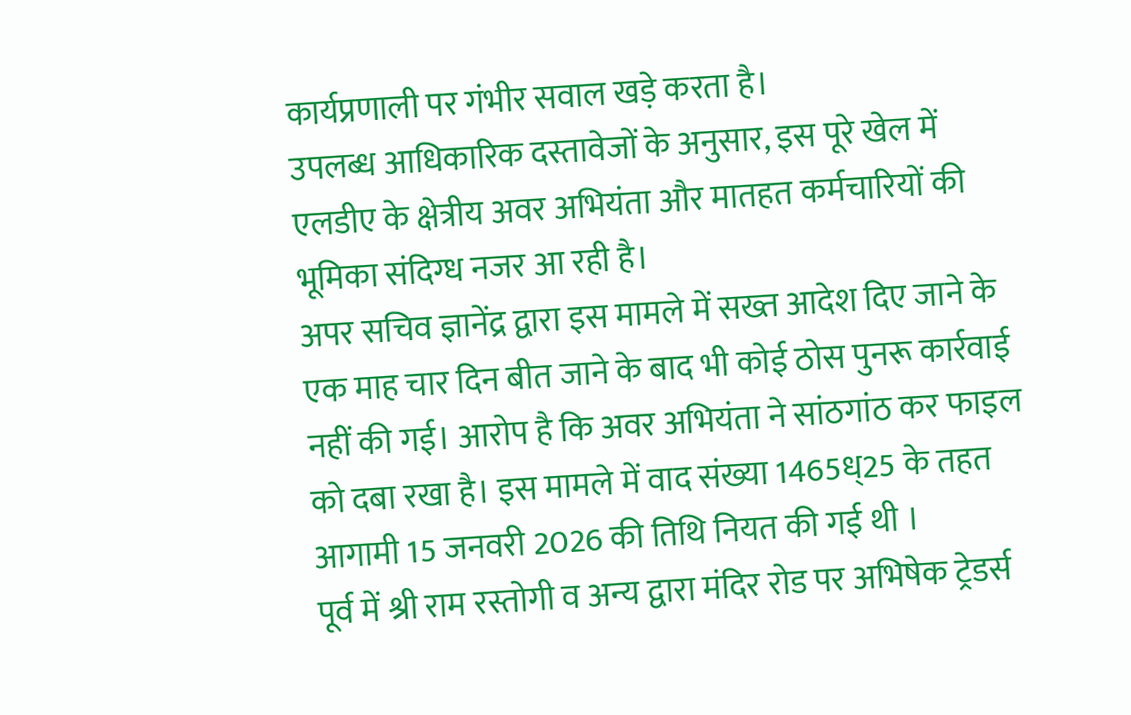कार्यप्रणाली पर गंभीर सवाल खड़े करता है।
उपलब्ध आधिकारिक दस्तावेजों के अनुसार, इस पूरे खेल में एलडीए के क्षेत्रीय अवर अभियंता और मातहत कर्मचारियों की भूमिका संदिग्ध नजर आ रही है।
अपर सचिव ज्ञानेंद्र द्वारा इस मामले में सख्त आदेश दिए जाने के एक माह चार दिन बीत जाने के बाद भी कोई ठोस पुनरू कार्रवाई नहीं की गई। आरोप है कि अवर अभियंता ने सांठगांठ कर फाइल को दबा रखा है। इस मामले में वाद संख्या 1465ध्25 के तहत आगामी 15 जनवरी 2026 की तिथि नियत की गई थी ।
पूर्व में श्री राम रस्तोगी व अन्य द्वारा मंदिर रोड पर अभिषेक ट्रेडर्स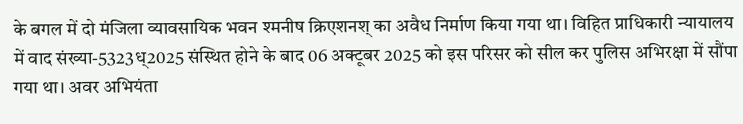के बगल में दो मंजिला व्यावसायिक भवन श्मनीष क्रिएशनश् का अवैध निर्माण किया गया था। विहित प्राधिकारी न्यायालय में वाद संख्या-5323ध्2025 संस्थित होने के बाद 06 अक्टूबर 2025 को इस परिसर को सील कर पुलिस अभिरक्षा में सौंपा गया था। अवर अभियंता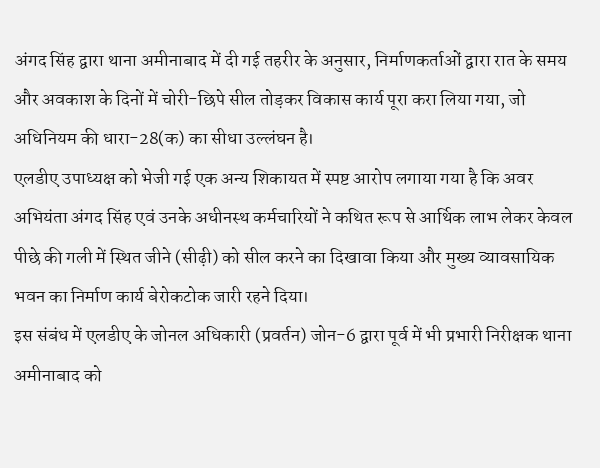अंगद सिंह द्वारा थाना अमीनाबाद में दी गई तहरीर के अनुसार, निर्माणकर्ताओं द्वारा रात के समय और अवकाश के दिनों में चोरी-छिपे सील तोड़कर विकास कार्य पूरा करा लिया गया, जो अधिनियम की धारा-28(क) का सीधा उल्लंघन है।
एलडीए उपाध्यक्ष को भेजी गई एक अन्य शिकायत में स्पष्ट आरोप लगाया गया है कि अवर अभियंता अंगद सिंह एवं उनके अधीनस्थ कर्मचारियों ने कथित रूप से आर्थिक लाभ लेकर केवल पीछे की गली में स्थित जीने (सीढ़ी) को सील करने का दिखावा किया और मुख्य व्यावसायिक भवन का निर्माण कार्य बेरोकटोक जारी रहने दिया।
इस संबंध में एलडीए के जोनल अधिकारी (प्रवर्तन) जोन-6 द्वारा पूर्व में भी प्रभारी निरीक्षक थाना अमीनाबाद को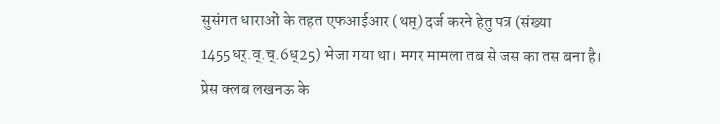सुसंगत धाराओं के तहत एफआईआर (थप्त्) दर्ज करने हेतु पत्र (संख्या 1455धर्.व्.च्.6ध्25) भेजा गया था। मगर मामला तब से जस का तस बना है।
प्रेस क्लब लखनऊ के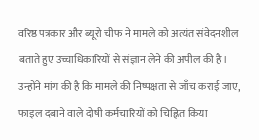वरिष्ठ पत्रकार और ब्यूरो चीफ ने मामले को अत्यंत संवेदनशील बताते हुए उच्चाधिकारियों से संज्ञान लेने की अपील की है। उन्होंने मांग की है कि मामले की निष्पक्षता से जाँच कराई जाए, फाइल दबाने वाले दोषी कर्मचारियों को चिह्नित किया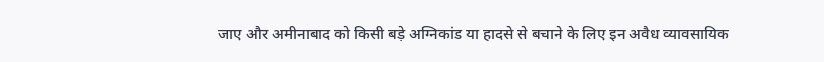जाए और अमीनाबाद को किसी बड़े अग्निकांड या हादसे से बचाने के लिए इन अवैध व्यावसायिक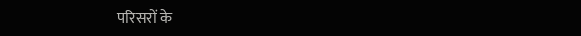परिसरों के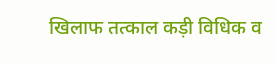खिलाफ तत्काल कड़ी विधिक व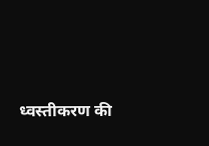ध्वस्तीकरण की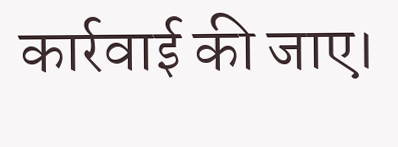कार्रवाई की जाए।